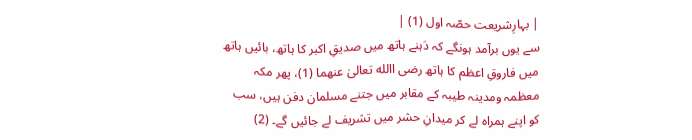| بہارِشریعت حصّہ اول (1) |
سے یوں برآمد ہونگے کہ دَہنے ہاتھ میں صدیقِ اکبر کا ہاتھ، بائیں ہاتھ میں فاروقِ اعظم کا ہاتھ رضی االله تعالیٰ عنھما (1)، پھر مکہ معظمہ ومدینہ طیبہ کے مقابر میں جتنے مسلمان دفن ہیں، سب کو اپنے ہمراہ لے کر میدانِ حشر میں تشریف لے جائیں گے۔ (2)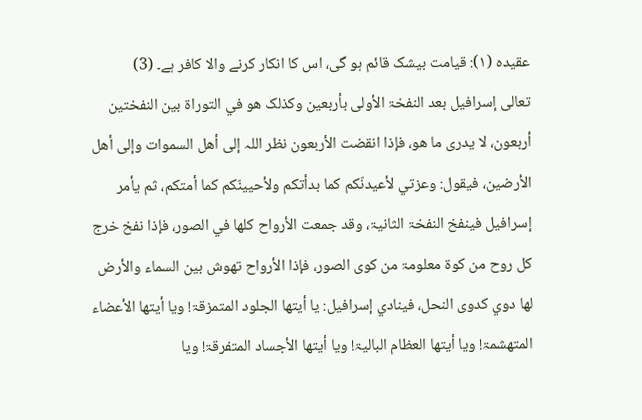عقیدہ (۱): قیامت بیشک قائم ہو گی، اس کا انکار کرنے والا کافر ہے۔ (3)
تعالی إسرافیل بعد النفخۃ الأولی بأربعین وکذلک ھو في التوراۃ بین النفختین أربعون، لا یدری ما ھو، فإذا انقضت الأربعون نظر اللہ إلی أھل السموات وإلی أھل الأرضین، فیقول: وعزتي لأعیدنّکم کما بدأتکم ولأحیینّکم کما أمتکم، ثم یأمر إسرافیل فینفخ النفخۃ الثانیۃ، وقد جمعت الأرواح کلھا في الصور، فإذا نفخ خرج کل روح من کوۃ معلومۃ من کوی الصور، فإذا الأرواح تھوش بین السماء والأرض لھا دوي کدوی النحل، فینادي إسرافیل: یا أیتھا الجلود المتمزقۃ! ویا أیتھا الأعضاء المتھشمۃ! ویا أیتھا العظام البالیۃ! ویا أیتھا الأجساد المتفرقۃ! ویا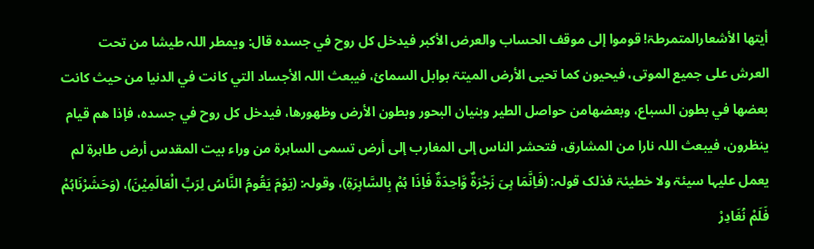أیتھا الأشعارالمتمرطۃ! قوموا إلی موقف الحساب والعرض الأکبر فیدخل کل روح في جسدہ قال: ویمطر اللہ طیشا من تحت العرش علی جمیع الموتی، فیحیون کما تحیی الأرض المیتۃ بوابل السمائ، فیبعث اللہ الأجساد التي کانت في الدنیا من حیث کانت بعضھا في بطون السباع، وبعضھامن حواصل الطیر وبنیان البحور وبطون الأرض وظھورھا، فیدخل کل روح في جسدہ، فإذا ھم قیام ینظرون، فیبعث اللہ نارا من المشارق، فتحشر الناس إلی المغارب إلی أرض تسمی الساہرۃ من وراء بیت المقدس أرض طاہرۃ لم یعمل علیہا سیئۃ ولا خطیئۃ فذلک قولہ: (فَاِنَّمَا ہِیَ زَجْرَۃٌ وَّاحِدَۃٌ فَاِذَا ہُمْ بِالسَّاہِرَۃِ)، وقولہ: (یَوْمَ یَقُومُ النَّاسُ لِرَبِّ الْعَالَمِیْنَ)، (وَحَشَرْنَاہُمْ فَلَمْ نُغَادِرْ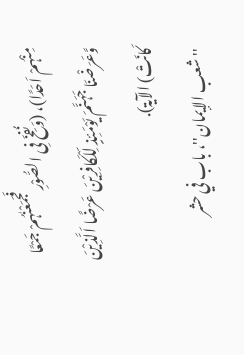مِنْہُمْ اَحَدًا)، (وَنُفِخَ فِی الصُّوْرِ فَجَمَعْنٰہُمْ جَمْعًا وَّعَرَضْنَا جَہَنَّمَ یَوْمَئِذٍ لِّلْکَافِرِیْنَ عَرْضًا اَلَّذِیْنَ کَانَتْ) الآیۃ).
''شعب الإیمان''، باب في حشر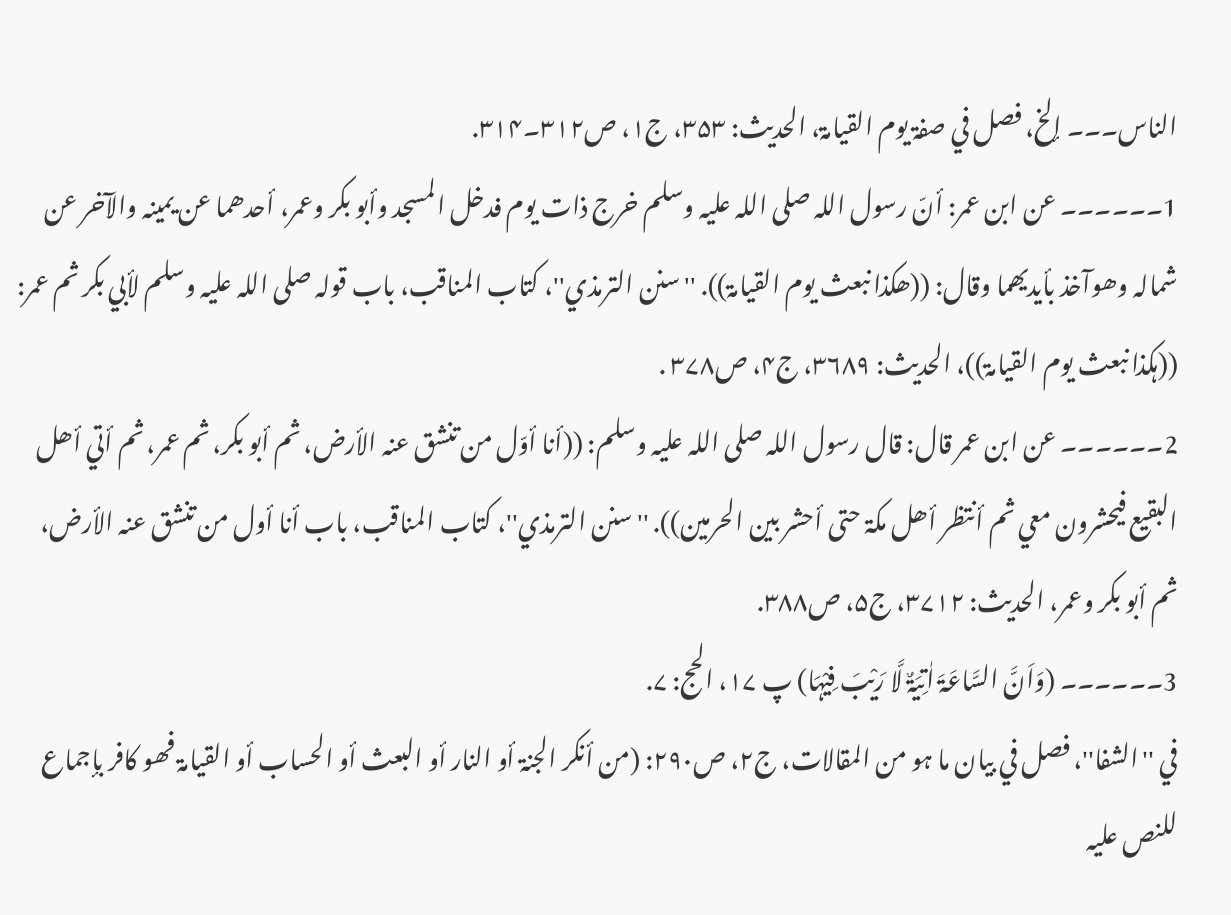الناس۔۔۔ إلخ، فصل في صفۃ یوم القیامۃ، الحدیث: ۳۵۳، ج۱، ص۳۱۲۔۳۱۴.
1۔۔۔۔۔۔ عن ابن عمر: أنّ رسول اللہ صلی اللہ علیہ وسلم خرج ذات یوم فدخل المسجد وأبو بکر وعمر، أحدھما عن یمینہ والآخر عن شمالہ وھوآخذ بأیدیھما وقال: ((ھکذا نبعث یوم القیامۃ)). ''سنن الترمذي''، کتاب المناقب، باب قولہ صلی اللہ علیہ وسلم لأبي بکر ثم عمر: ((ہکذا نبعث یوم القیامۃ))، الحدیث: ۳۶۸۹، ج۴، ص۳۷۸ .
2۔۔۔۔۔۔ عن ابن عمر قال: قال رسول اللہ صلی اللہ علیہ وسلم: ((أنا أوّل من تنشق عنہ الأرض، ثم أبو بکر، ثم عمر، ثم أتي أھل البقیع فیحشرون معي ثم أنتظر أھل مکۃ حتی أحشر بین الحرمین)). ''سنن الترمذي''، کتاب المناقب، باب أنا أول من تنشق عنہ الأرض، ثم أبو بکر وعمر، الحدیث: ۳۷۱۲، ج۵، ص۳۸۸.
3۔۔۔۔۔۔ (وَاَنَّ السَّاعَۃَ اٰتِیَۃٌ لَّا رَیْبَ فِیْہَا) پ ۱۷، الحج: ۷.
في ''الشفا''، فصل في بیان ما ہو من المقالات، ج۲، ص۲۹۰: (من أنکر الجنۃ أو النار أو البعث أو الحساب أو القیامۃ فھو کافر بإجماع للنص علیہ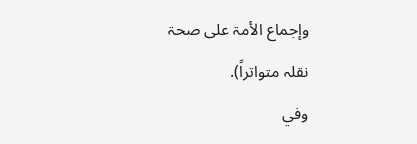وإجماع الأمۃ علی صحۃ نقلہ متواتراً).
وفي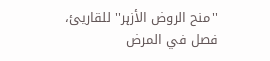''منح الروض الأزہر'' للقاریئ، فصل في المرض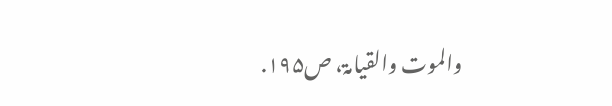والموت والقیامۃ، ص۱۹۵.